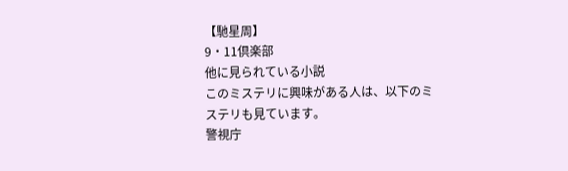【馳星周】
9・11倶楽部
他に見られている小説
このミステリに興味がある人は、以下のミステリも見ています。
警視庁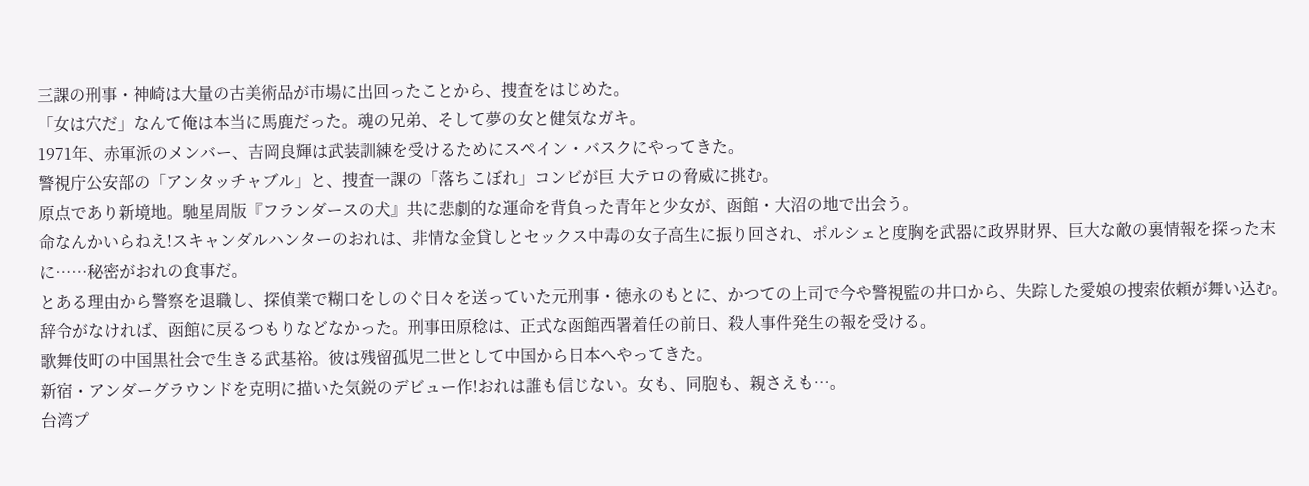三課の刑事・神崎は大量の古美術品が市場に出回ったことから、捜査をはじめた。
「女は穴だ」なんて俺は本当に馬鹿だった。魂の兄弟、そして夢の女と健気なガキ。
1971年、赤軍派のメンバー、吉岡良輝は武装訓練を受けるためにスペイン・バスクにやってきた。
警視庁公安部の「アンタッチャブル」と、捜査一課の「落ちこぼれ」コンビが巨 大テロの脅威に挑む。
原点であり新境地。馳星周版『フランダースの犬』共に悲劇的な運命を背負った青年と少女が、函館・大沼の地で出会う。
命なんかいらねえ!スキャンダルハンターのおれは、非情な金貸しとセックス中毒の女子高生に振り回され、ポルシェと度胸を武器に政界財界、巨大な敵の裏情報を探った末に……秘密がおれの食事だ。
とある理由から警察を退職し、探偵業で糊口をしのぐ日々を送っていた元刑事・徳永のもとに、かつての上司で今や警視監の井口から、失踪した愛娘の捜索依頼が舞い込む。
辞令がなければ、函館に戻るつもりなどなかった。刑事田原稔は、正式な函館西署着任の前日、殺人事件発生の報を受ける。
歌舞伎町の中国黒社会で生きる武基裕。彼は残留孤児二世として中国から日本へやってきた。
新宿・アンダーグラウンドを克明に描いた気鋭のデビュー作!おれは誰も信じない。女も、同胞も、親さえも…。
台湾プ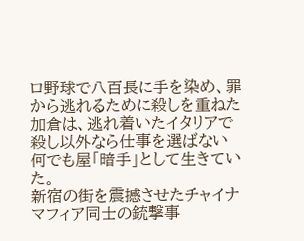ロ野球で八百長に手を染め、罪から逃れるために殺しを重ねた加倉は、逃れ着いたイタリアで殺し以外なら仕事を選ばない何でも屋「暗手」として生きていた。
新宿の街を震撼させたチャイナマフィア同士の銃撃事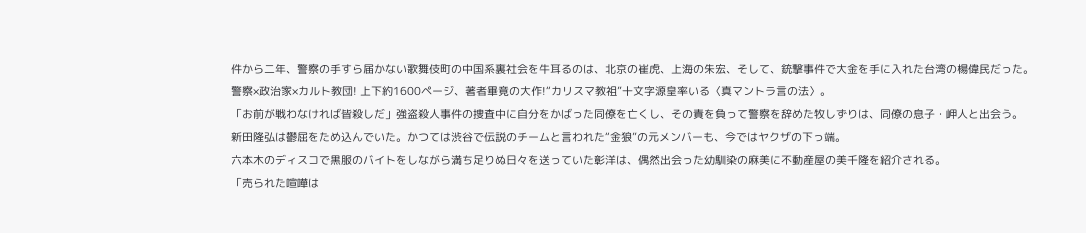件から二年、警察の手すら届かない歌舞伎町の中国系裏社会を牛耳るのは、北京の崔虎、上海の朱宏、そして、銃撃事件で大金を手に入れた台湾の楊偉民だった。
警察×政治家×カルト教団! 上下約1600ページ、著者畢竟の大作!“カリスマ教祖”十文字源皇率いる〈真マントラ言の法〉。
「お前が戦わなければ皆殺しだ」強盗殺人事件の捜査中に自分をかばった同僚を亡くし、その責を負って警察を辞めた牧しずりは、同僚の息子・岬人と出会う。
新田隆弘は鬱屈をため込んでいた。かつては渋谷で伝説のチームと言われた“金狼”の元メンバーも、今ではヤクザの下っ端。
六本木のディスコで黒服のバイトをしながら満ち足りぬ日々を送っていた彰洋は、偶然出会った幼馴染の麻美に不動産屋の美千隆を紹介される。
「売られた喧嘩は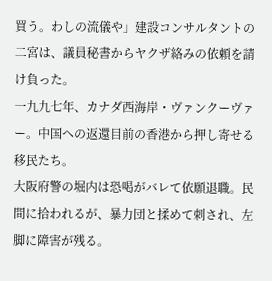買う。わしの流儀や」建設コンサルタントの二宮は、議員秘書からヤクザ絡みの依頼を請け負った。
一九九七年、カナダ西海岸・ヴァンクーヴァー。中国への返還目前の香港から押し寄せる移民たち。
大阪府警の堀内は恐喝がバレて依願退職。民 間に拾われるが、暴力団と揉めて刺され、左 脚に障害が残る。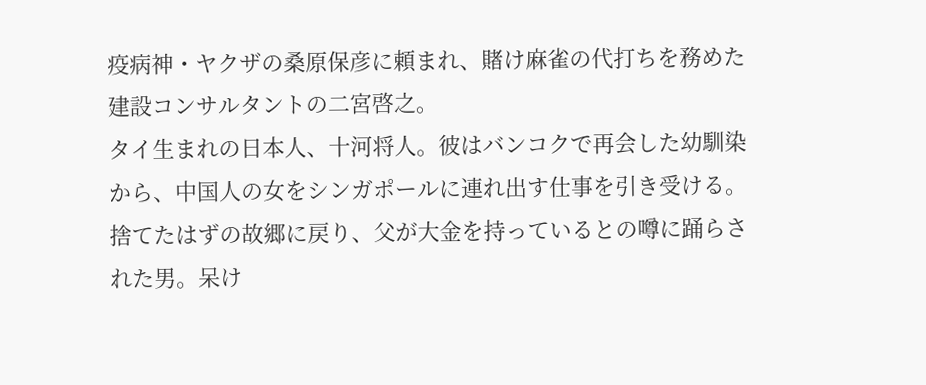疫病神・ヤクザの桑原保彦に頼まれ、賭け麻雀の代打ちを務めた建設コンサルタントの二宮啓之。
タイ生まれの日本人、十河将人。彼はバンコクで再会した幼馴染から、中国人の女をシンガポールに連れ出す仕事を引き受ける。
捨てたはずの故郷に戻り、父が大金を持っているとの噂に踊らされた男。呆け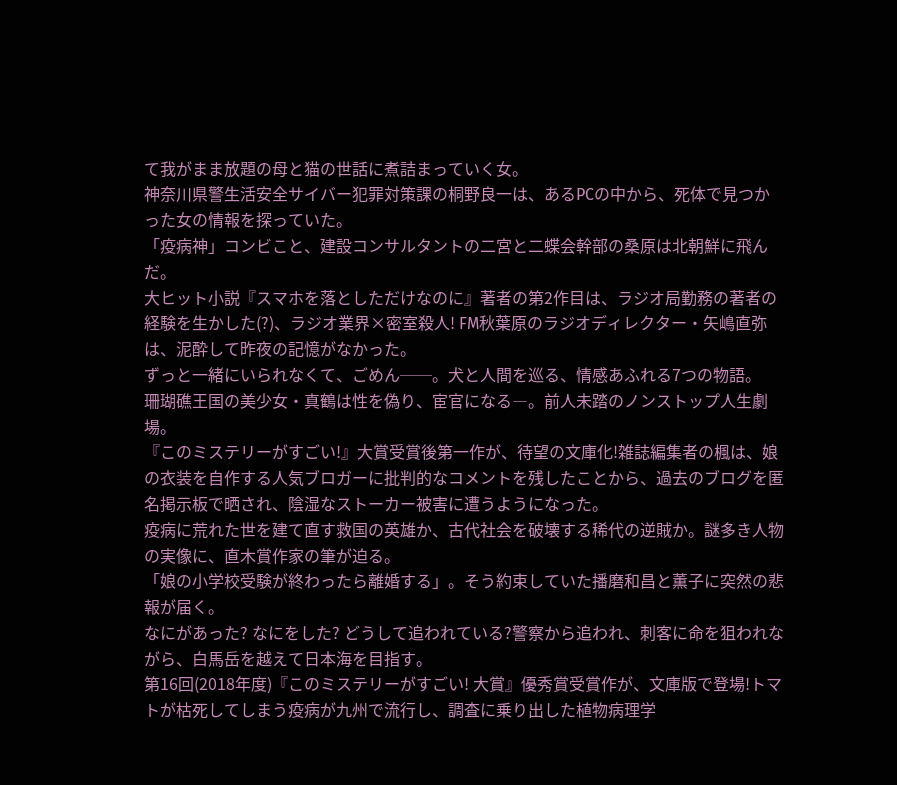て我がまま放題の母と猫の世話に煮詰まっていく女。
神奈川県警生活安全サイバー犯罪対策課の桐野良一は、あるPCの中から、死体で見つかった女の情報を探っていた。
「疫病神」コンビこと、建設コンサルタントの二宮と二蝶会幹部の桑原は北朝鮮に飛んだ。
大ヒット小説『スマホを落としただけなのに』著者の第2作目は、ラジオ局勤務の著者の経験を生かした(?)、ラジオ業界×密室殺人! FM秋葉原のラジオディレクター・矢嶋直弥は、泥酔して昨夜の記憶がなかった。
ずっと一緒にいられなくて、ごめん──。犬と人間を巡る、情感あふれる7つの物語。
珊瑚礁王国の美少女・真鶴は性を偽り、宦官になる―。前人未踏のノンストップ人生劇場。
『このミステリーがすごい!』大賞受賞後第一作が、待望の文庫化!雑誌編集者の楓は、娘の衣装を自作する人気ブロガーに批判的なコメントを残したことから、過去のブログを匿名掲示板で晒され、陰湿なストーカー被害に遭うようになった。
疫病に荒れた世を建て直す救国の英雄か、古代社会を破壊する稀代の逆賊か。謎多き人物の実像に、直木賞作家の筆が迫る。
「娘の小学校受験が終わったら離婚する」。そう約束していた播磨和昌と薫子に突然の悲報が届く。
なにがあった? なにをした? どうして追われている?警察から追われ、刺客に命を狙われながら、白馬岳を越えて日本海を目指す。
第16回(2018年度)『このミステリーがすごい! 大賞』優秀賞受賞作が、文庫版で登場!トマトが枯死してしまう疫病が九州で流行し、調査に乗り出した植物病理学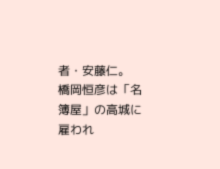者・安藤仁。
橋岡恒彦は「名簿屋」の高城に雇われ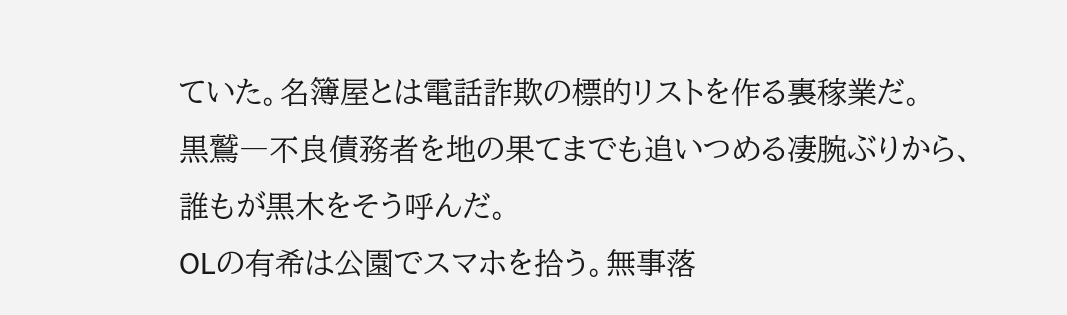ていた。名簿屋とは電話詐欺の標的リストを作る裏稼業だ。
黒鷲―不良債務者を地の果てまでも追いつめる凄腕ぶりから、誰もが黒木をそう呼んだ。
OLの有希は公園でスマホを拾う。無事落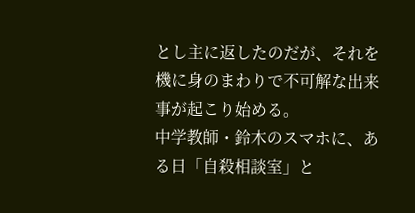とし主に返したのだが、それを機に身のまわりで不可解な出来事が起こり始める。
中学教師・鈴木のスマホに、ある日「自殺相談室」と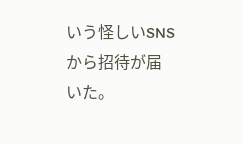いう怪しいSNSから招待が届いた。